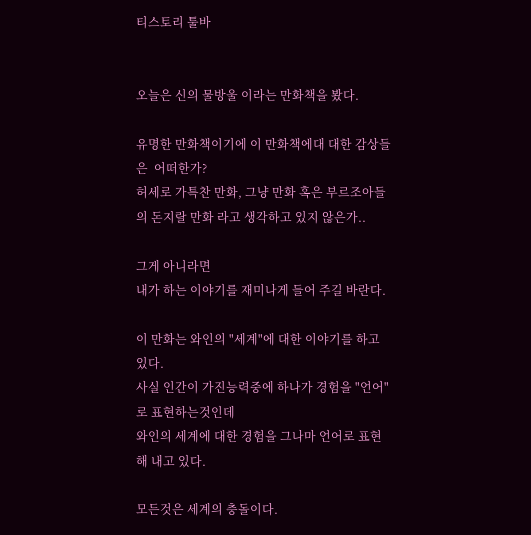티스토리 툴바


오늘은 신의 물방울 이라는 만화책을 봤다.

유명한 만화책이기에 이 만화책에대 대한 감상들은  어떠한가?
허세로 가특찬 만화, 그냥 만화 혹은 부르조아들의 돈지랄 만화 라고 생각하고 있지 않은가..

그게 아니라면
내가 하는 이야기를 재미나게 들어 주길 바란다.

이 만화는 와인의 "세계"에 대한 이야기를 하고 있다.
사실 인간이 가진능력중에 하나가 경험을 "언어"로 표현하는것인데
와인의 세계에 대한 경험을 그나마 언어로 표현 해 내고 있다.

모든것은 세계의 충돌이다.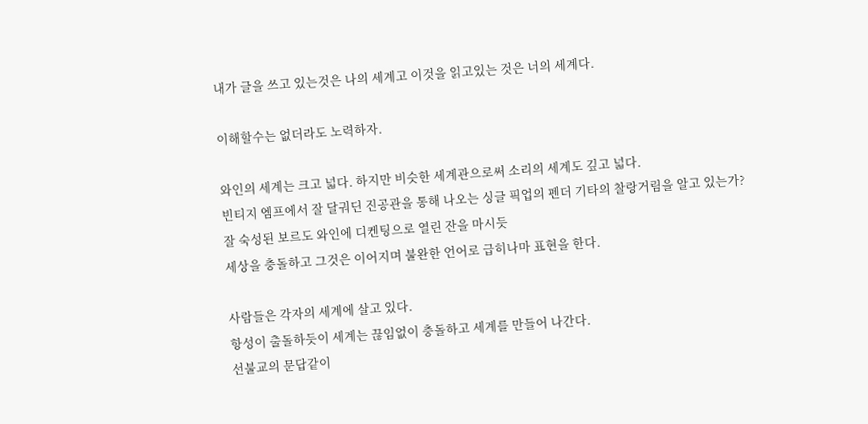내가 글을 쓰고 있는것은 나의 세계고 이것을 읽고있는 것은 너의 세계다.

이해할수는 없더라도 노력하자.

와인의 세계는 크고 넓다. 하지만 비슷한 세계관으로써 소리의 세계도 깊고 넓다.
빈티지 엠프에서 잘 달궈딘 진공관을 통해 나오는 싱글 픽업의 펜더 기타의 찰랑거림을 알고 있는가?
잘 숙성된 보르도 와인에 디켄팅으로 열린 잔을 마시듯
세상을 충돌하고 그것은 이어지며 불완한 언어로 급히나마 표현을 한다.

사람들은 각자의 세계에 살고 있다.
항성이 출돌하듯이 세계는 끊임없이 충돌하고 세계를 만들어 나간다.
선불교의 문답같이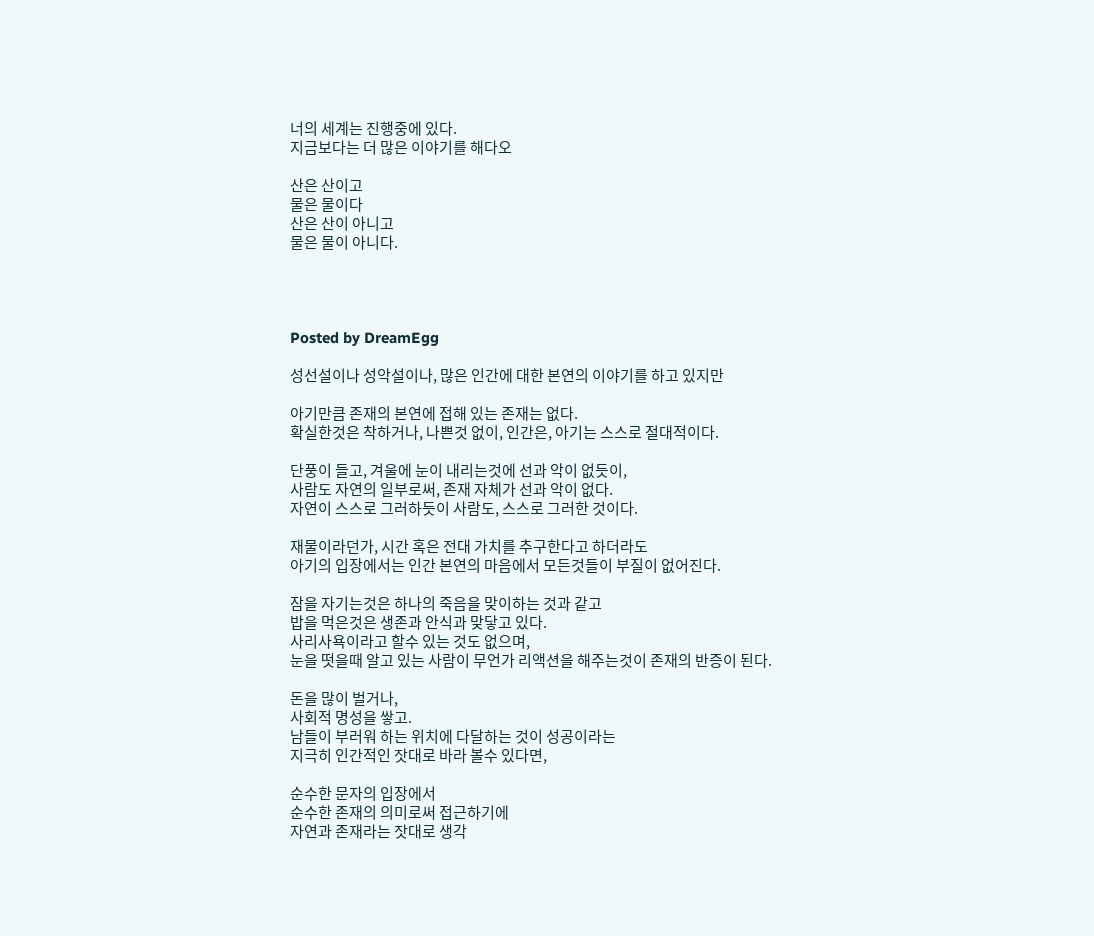너의 세계는 진행중에 있다.
지금보다는 더 많은 이야기를 해다오

산은 산이고
물은 물이다
산은 산이 아니고
물은 물이 아니다.




Posted by DreamEgg

성선설이나 성악설이나, 많은 인간에 대한 본연의 이야기를 하고 있지만

아기만큼 존재의 본연에 접해 있는 존재는 없다.
확실한것은 착하거나, 나쁜것 없이, 인간은, 아기는 스스로 절대적이다.

단풍이 들고, 겨울에 눈이 내리는것에 선과 악이 없듯이,
사람도 자연의 일부로써, 존재 자체가 선과 악이 없다.
자연이 스스로 그러하듯이 사람도, 스스로 그러한 것이다.

재물이라던가, 시간 혹은 전대 가치를 추구한다고 하더라도
아기의 입장에서는 인간 본연의 마음에서 모든것들이 부질이 없어진다.

잠을 자기는것은 하나의 죽음을 맞이하는 것과 같고
밥을 먹은것은 생존과 안식과 맞닿고 있다.
사리사욕이라고 할수 있는 것도 없으며,
눈을 떳을때 알고 있는 사람이 무언가 리액션을 해주는것이 존재의 반증이 된다.

돈을 많이 벌거나,
사회적 명성을 쌓고.
남들이 부러워 하는 위치에 다달하는 것이 성공이라는
지극히 인간적인 잣대로 바라 볼수 있다면,

순수한 문자의 입장에서
순수한 존재의 의미로써 접근하기에
자연과 존재라는 잣대로 생각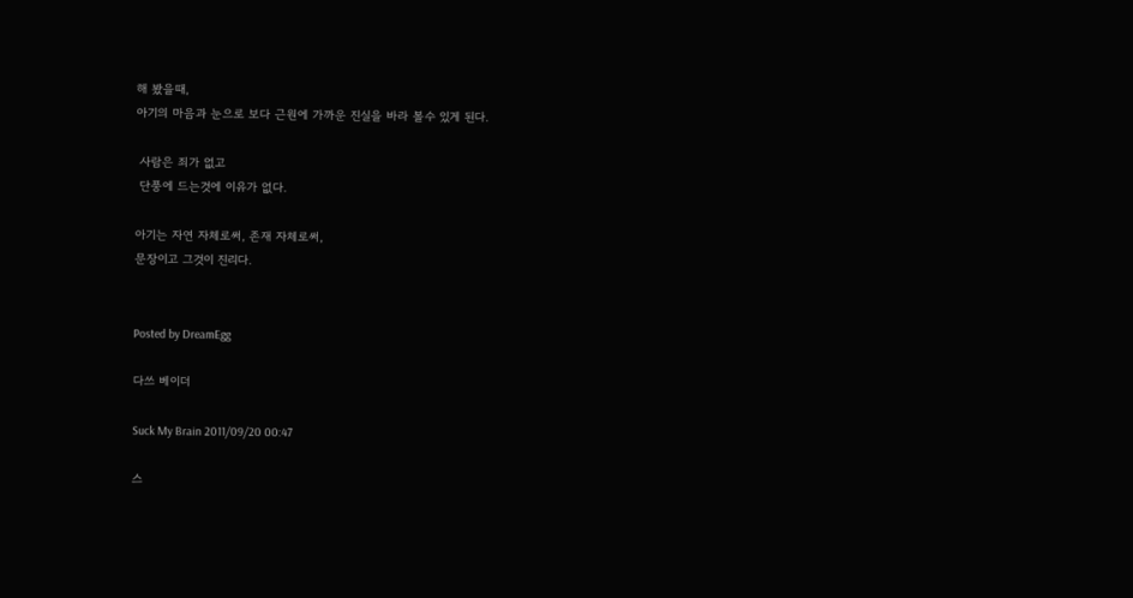해 봤을때,
아기의 마음과 눈으로 보다 근원에 가까운 진실을 바라 볼수 있게 된다.

 사람은 죄가 없고
 단풍에 드는것에 이유가 없다.

아기는 자연 자체로써, 존재 자체로써,
문장이고 그것이 진리다.


Posted by DreamEgg

다쓰 베이더

Suck My Brain 2011/09/20 00:47

스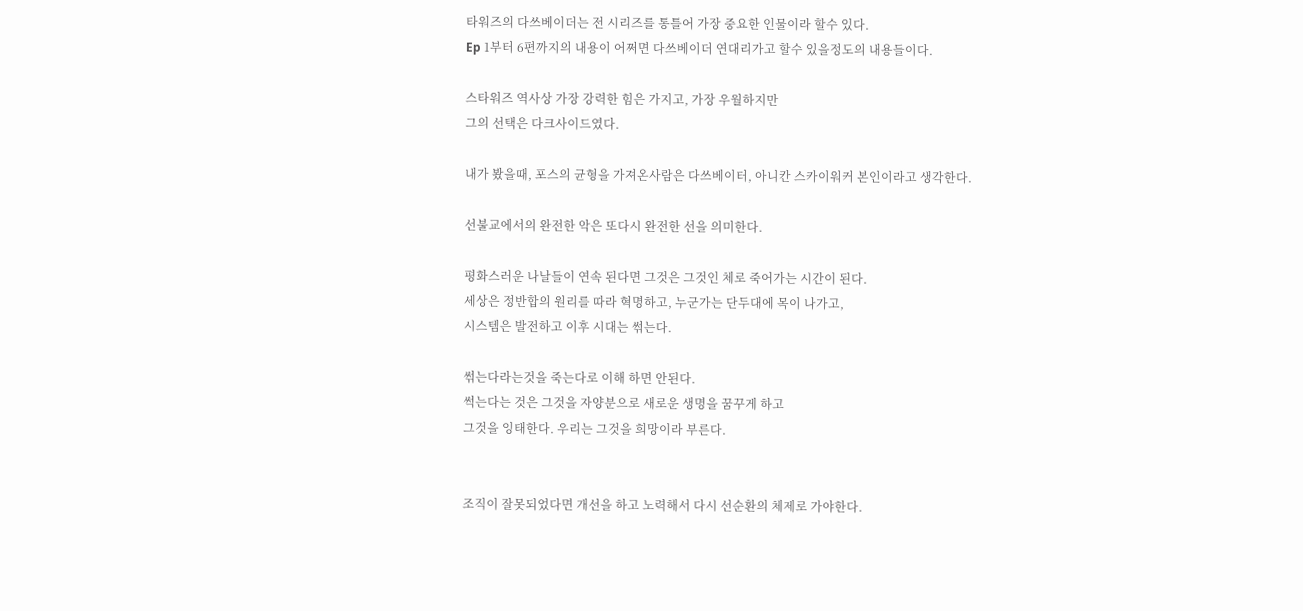타워즈의 다쓰베이더는 전 시리즈를 통틀어 가장 중요한 인물이라 할수 있다.
Ep 1부터 6편까지의 내용이 어쩌면 다쓰베이더 연대리가고 할수 있을정도의 내용들이다.

스타워즈 역사상 가장 강력한 힘은 가지고, 가장 우월하지만
그의 선택은 다크사이드였다.

내가 봤을때, 포스의 균형을 가져온사람은 다쓰베이터, 아니칸 스카이워커 본인이라고 생각한다.

선불교에서의 완전한 악은 또다시 완전한 선을 의미한다.

평화스러운 나날들이 연속 된다면 그것은 그것인 체로 죽어가는 시간이 된다.
세상은 정반합의 원리를 따라 혁명하고, 누군가는 단두대에 목이 나가고,
시스템은 발전하고 이후 시대는 썪는다.

썪는다라는것을 죽는다로 이해 하면 안된다.
썩는다는 것은 그것을 자양분으로 새로운 생명을 꿈꾸게 하고
그것을 잉태한다. 우리는 그것을 희망이라 부른다.


조직이 잘못되었다면 개선을 하고 노력해서 다시 선순환의 체제로 가야한다.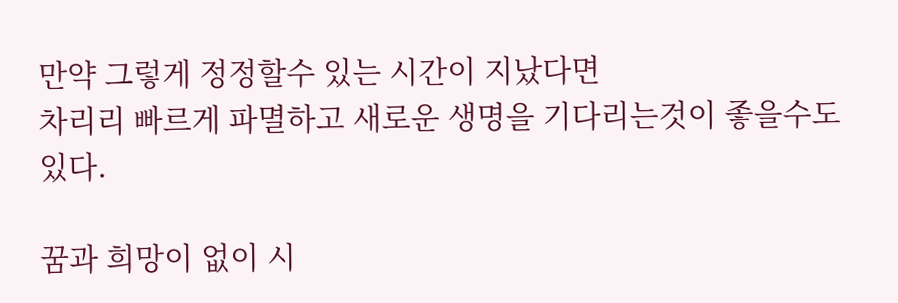만약 그렇게 정정할수 있는 시간이 지났다면
차리리 빠르게 파멸하고 새로운 생명을 기다리는것이 좋을수도 있다.

꿈과 희망이 없이 시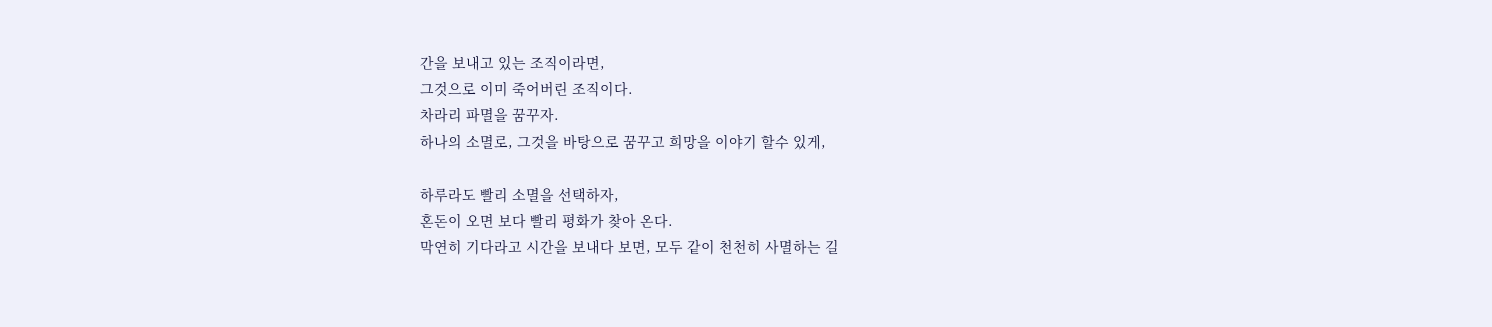간을 보내고 있는 조직이라면,
그것으로 이미 죽어버린 조직이다.
차라리 파멸을 꿈꾸자.
하나의 소멸로, 그것을 바탕으로 꿈꾸고 희망을 이야기 할수 있게,

하루라도 빨리 소멸을 선택하자,
혼돈이 오면 보다 빨리 평화가 찾아 온다.
막연히 기다라고 시간을 보내다 보면, 모두 같이 천천히 사멸하는 길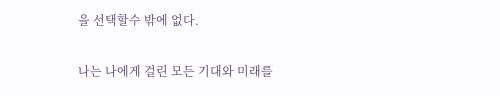을 선택할수 밖에 없다.

나는 나에게 걸린 모든 기대와 미래를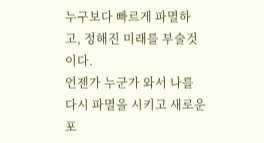누구보다 빠르게 파멸하고, 정해진 미래를 부술것이다.
언젠가 누군가 와서 나를 다시 파멸을 시키고 새로운 포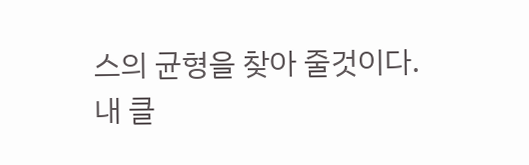스의 균형을 찾아 줄것이다.
내 클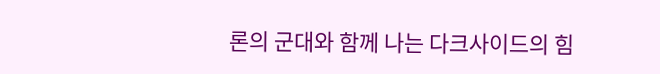론의 군대와 함께 나는 다크사이드의 힘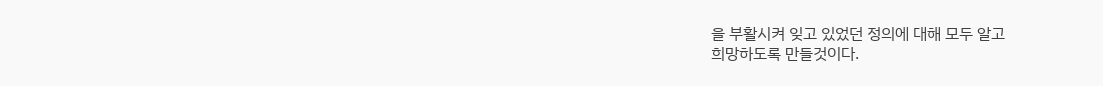을 부활시켜 잊고 있었던 정의에 대해 모두 알고
희망하도록 만들것이다.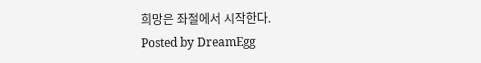희망은 좌절에서 시작한다.
Posted by DreamEgg